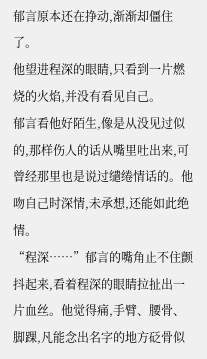郁言原本还在挣动,渐渐却僵住了。
他望进程深的眼睛,只看到一片燃烧的火焰,并没有看见自己。
郁言看他好陌生,像是从没见过似的,那样伤人的话从嘴里吐出来,可曾经那里也是说过缱绻情话的。他吻自己时深情,未承想,还能如此绝情。
“程深……”郁言的嘴角止不住颤抖起来,看着程深的眼睛拉扯出一片血丝。他觉得痛,手臂、腰骨、脚踝,凡能念出名字的地方砭骨似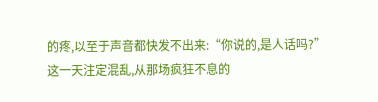的疼,以至于声音都快发不出来:“你说的,是人话吗?”
这一天注定混乱,从那场疯狂不息的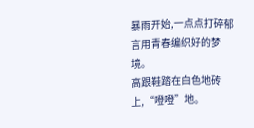暴雨开始,一点点打碎郁言用青春编织好的梦境。
高跟鞋踏在白色地砖上,“噔噔”地。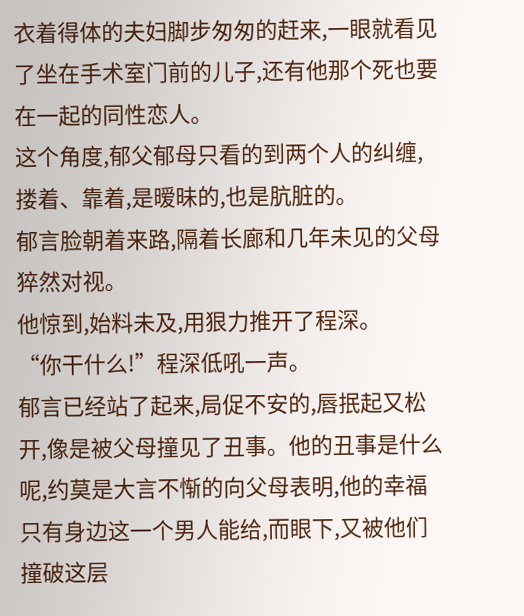衣着得体的夫妇脚步匆匆的赶来,一眼就看见了坐在手术室门前的儿子,还有他那个死也要在一起的同性恋人。
这个角度,郁父郁母只看的到两个人的纠缠,搂着、靠着,是暧昧的,也是肮脏的。
郁言脸朝着来路,隔着长廊和几年未见的父母猝然对视。
他惊到,始料未及,用狠力推开了程深。
“你干什么!”程深低吼一声。
郁言已经站了起来,局促不安的,唇抿起又松开,像是被父母撞见了丑事。他的丑事是什么呢,约莫是大言不惭的向父母表明,他的幸福只有身边这一个男人能给,而眼下,又被他们撞破这层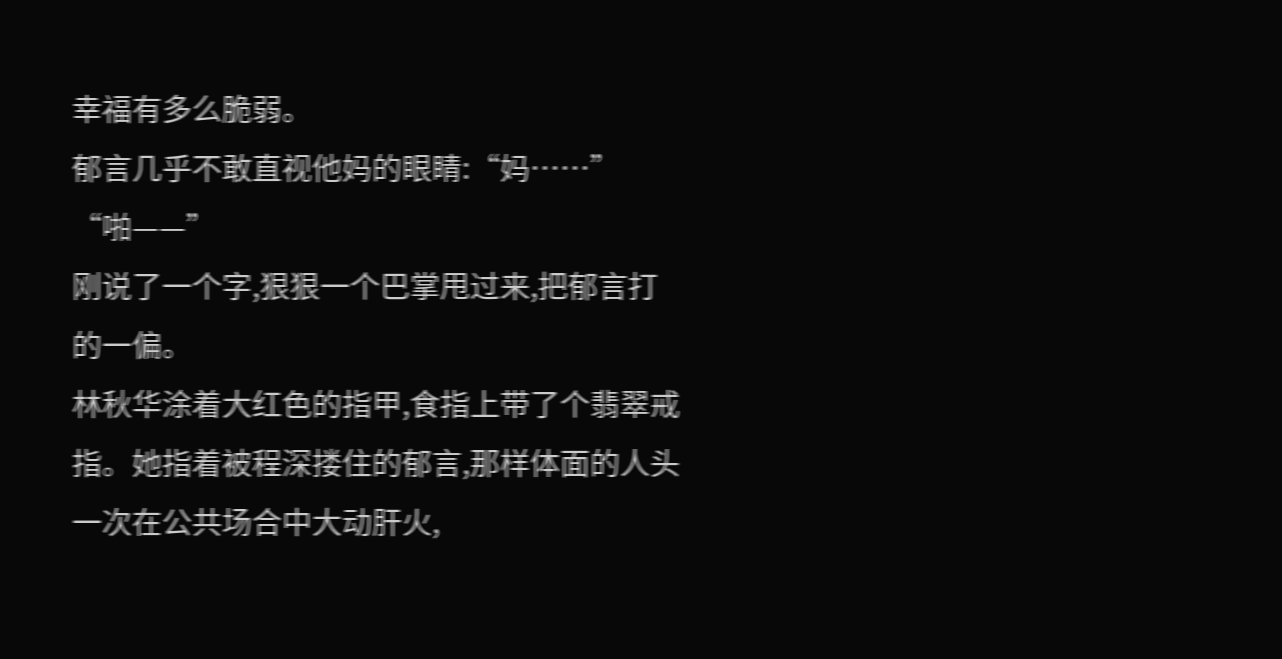幸福有多么脆弱。
郁言几乎不敢直视他妈的眼睛:“妈……”
“啪——”
刚说了一个字,狠狠一个巴掌甩过来,把郁言打的一偏。
林秋华涂着大红色的指甲,食指上带了个翡翠戒指。她指着被程深搂住的郁言,那样体面的人头一次在公共场合中大动肝火,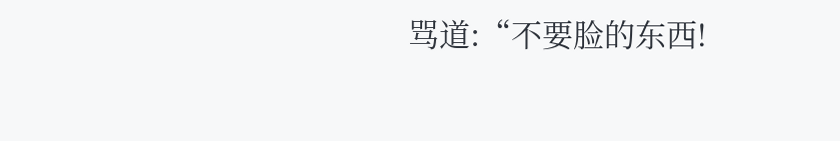骂道:“不要脸的东西!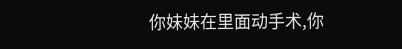你妹妹在里面动手术,你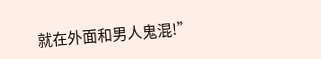就在外面和男人鬼混!”